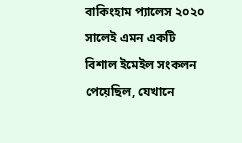বাকিংহাম প্যালেস ২০২০ সালেই এমন একটি বিশাল ইমেইল সংকলন পেয়েছিল, যেখানে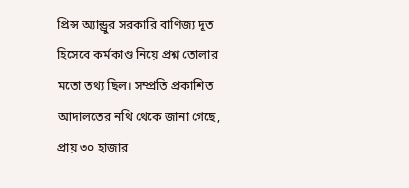প্রিন্স অ্যান্ড্রুর সরকারি বাণিজ্য দূত হিসেবে কর্মকাণ্ড নিয়ে প্রশ্ন তোলার মতো তথ্য ছিল। সম্প্রতি প্রকাশিত আদালতের নথি থেকে জানা গেছে, প্রায় ৩০ হাজার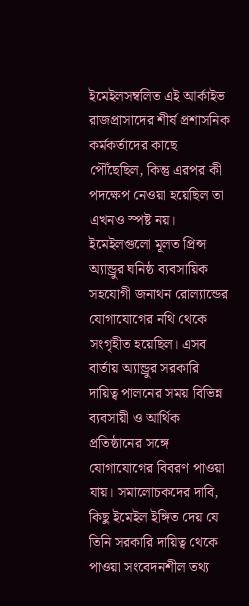ইমেইলসম্বলিত এই আর্কাইভ রাজপ্রাসাদের শীর্ষ প্রশাসনিক কর্মকর্তাদের কাছে পৌঁছেছিল, কিন্তু এরপর কী পদক্ষেপ নেওয়া হয়েছিল তা এখনও স্পষ্ট নয়।
ইমেইলগুলো মূলত প্রিন্স অ্যান্ড্রুর ঘনিষ্ঠ ব্যবসায়িক সহযোগী জনাথন রোল্যান্ডের যোগাযোগের নথি থেকে সংগৃহীত হয়েছিল। এসব বার্তায় অ্যান্ড্রুর সরকারি দায়িত্ব পালনের সময় বিভিন্ন ব্যবসায়ী ও আর্থিক প্রতিষ্ঠানের সঙ্গে যোগাযোগের বিবরণ পাওয়া যায়। সমালোচকদের দাবি, কিছু ইমেইল ইঙ্গিত দেয় যে তিনি সরকারি দায়িত্ব থেকে পাওয়া সংবেদনশীল তথ্য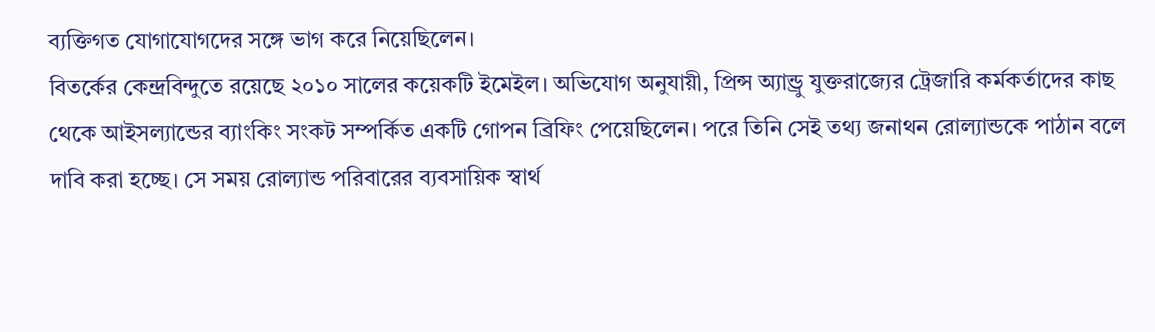ব্যক্তিগত যোগাযোগদের সঙ্গে ভাগ করে নিয়েছিলেন।
বিতর্কের কেন্দ্রবিন্দুতে রয়েছে ২০১০ সালের কয়েকটি ইমেইল। অভিযোগ অনুযায়ী, প্রিন্স অ্যান্ড্রু যুক্তরাজ্যের ট্রেজারি কর্মকর্তাদের কাছ থেকে আইসল্যান্ডের ব্যাংকিং সংকট সম্পর্কিত একটি গোপন ব্রিফিং পেয়েছিলেন। পরে তিনি সেই তথ্য জনাথন রোল্যান্ডকে পাঠান বলে দাবি করা হচ্ছে। সে সময় রোল্যান্ড পরিবারের ব্যবসায়িক স্বার্থ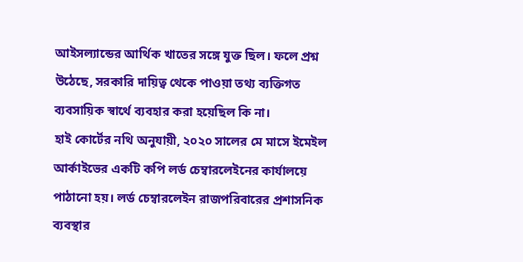আইসল্যান্ডের আর্থিক খাতের সঙ্গে যুক্ত ছিল। ফলে প্রশ্ন উঠেছে, সরকারি দায়িত্ব থেকে পাওয়া তথ্য ব্যক্তিগত ব্যবসায়িক স্বার্থে ব্যবহার করা হয়েছিল কি না।
হাই কোর্টের নথি অনুযায়ী, ২০২০ সালের মে মাসে ইমেইল আর্কাইভের একটি কপি লর্ড চেম্বারলেইনের কার্যালয়ে পাঠানো হয়। লর্ড চেম্বারলেইন রাজপরিবারের প্রশাসনিক ব্যবস্থার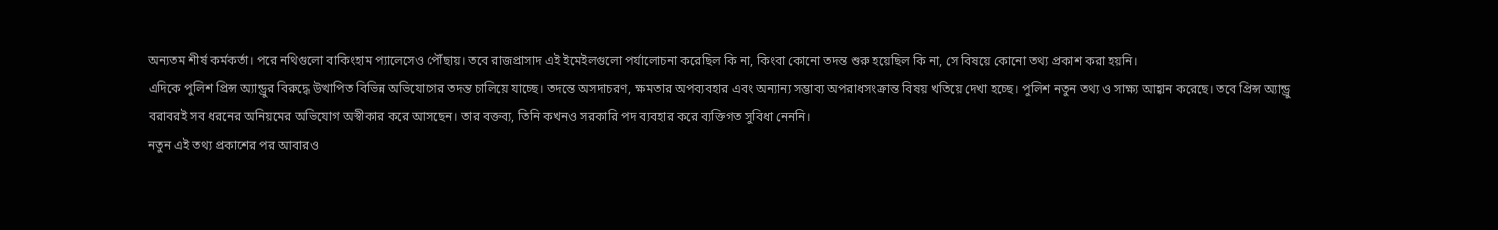অন্যতম শীর্ষ কর্মকর্তা। পরে নথিগুলো বাকিংহাম প্যালেসেও পৌঁছায়। তবে রাজপ্রাসাদ এই ইমেইলগুলো পর্যালোচনা করেছিল কি না, কিংবা কোনো তদন্ত শুরু হয়েছিল কি না, সে বিষয়ে কোনো তথ্য প্রকাশ করা হয়নি।
এদিকে পুলিশ প্রিন্স অ্যান্ড্রুর বিরুদ্ধে উত্থাপিত বিভিন্ন অভিযোগের তদন্ত চালিয়ে যাচ্ছে। তদন্তে অসদাচরণ, ক্ষমতার অপব্যবহার এবং অন্যান্য সম্ভাব্য অপরাধসংক্রান্ত বিষয় খতিয়ে দেখা হচ্ছে। পুলিশ নতুন তথ্য ও সাক্ষ্য আহ্বান করেছে। তবে প্রিন্স অ্যান্ড্রু বরাবরই সব ধরনের অনিয়মের অভিযোগ অস্বীকার করে আসছেন। তার বক্তব্য, তিনি কখনও সরকারি পদ ব্যবহার করে ব্যক্তিগত সুবিধা নেননি।
নতুন এই তথ্য প্রকাশের পর আবারও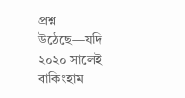প্রশ্ন উঠেছে—যদি ২০২০ সালেই বাকিংহাম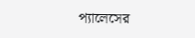প্যালেসের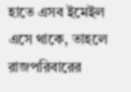হাতে এসব ইমেইল এসে থাকে, তাহলে রাজপরিবারের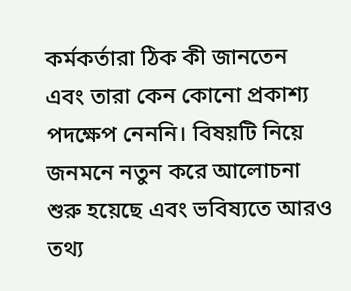কর্মকর্তারা ঠিক কী জানতেন এবং তারা কেন কোনো প্রকাশ্য পদক্ষেপ নেননি। বিষয়টি নিয়ে জনমনে নতুন করে আলোচনা শুরু হয়েছে এবং ভবিষ্যতে আরও তথ্য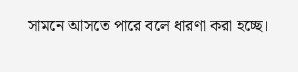সামনে আসতে পারে বলে ধারণা করা হচ্ছে।